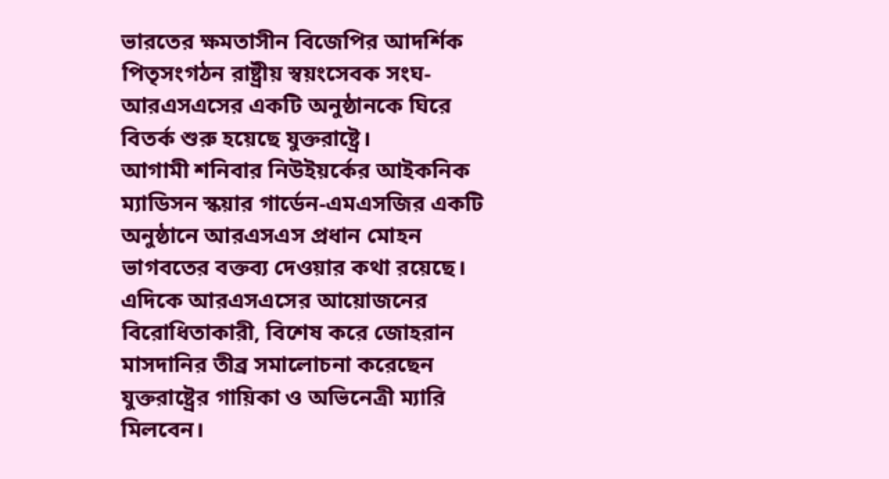ভারতের ক্ষমতাসীন বিজেপির আদর্শিক পিতৃসংগঠন রাষ্ট্রীয় স্বয়ংসেবক সংঘ-আরএসএসের একটি অনুষ্ঠানকে ঘিরে বিতর্ক শুরু হয়েছে যুক্তরাষ্ট্রে।
আগামী শনিবার নিউইয়র্কের আইকনিক ম্যাডিসন স্কয়ার গার্ডেন-এমএসজির একটি অনুষ্ঠানে আরএসএস প্রধান মোহন ভাগবতের বক্তব্য দেওয়ার কথা রয়েছে।
এদিকে আরএসএসের আয়োজনের বিরোধিতাকারী, বিশেষ করে জোহরান মাসদানির তীব্র সমালোচনা করেছেন যুক্তরাষ্ট্রের গায়িকা ও অভিনেত্রী ম্যারি মিলবেন।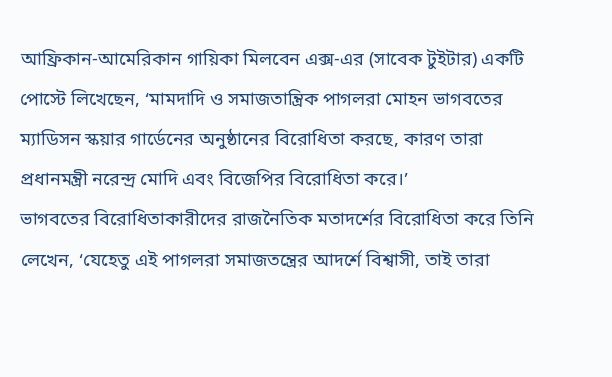আফ্রিকান-আমেরিকান গায়িকা মিলবেন এক্স-এর (সাবেক টুইটার) একটি পোস্টে লিখেছেন, ‘মামদাদি ও সমাজতান্ত্রিক পাগলরা মোহন ভাগবতের ম্যাডিসন স্কয়ার গার্ডেনের অনুষ্ঠানের বিরোধিতা করছে, কারণ তারা প্রধানমন্ত্রী নরেন্দ্র মোদি এবং বিজেপির বিরোধিতা করে।’
ভাগবতের বিরোধিতাকারীদের রাজনৈতিক মতাদর্শের বিরোধিতা করে তিনি লেখেন, ‘যেহেতু এই পাগলরা সমাজতন্ত্রের আদর্শে বিশ্বাসী, তাই তারা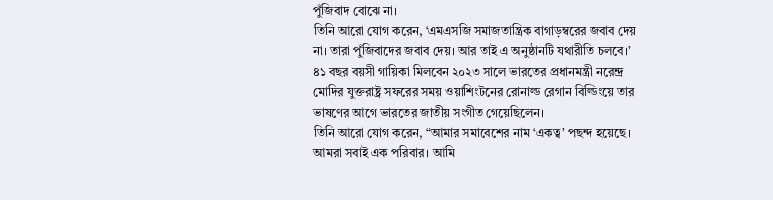পুঁজিবাদ বোঝে না।
তিনি আরো যোগ করেন, ‘এমএসজি সমাজতান্ত্রিক বাগাড়ম্বরের জবাব দেয় না। তারা পুঁজিবাদের জবাব দেয়। আর তাই এ অনুষ্ঠানটি যথারীতি চলবে।’
৪১ বছর বয়সী গায়িকা মিলবেন ২০২৩ সালে ভারতের প্রধানমন্ত্রী নরেন্দ্র মোদির যুক্তরাষ্ট্র সফরের সময় ওয়াশিংটনের রোনাল্ড রেগান বিল্ডিংয়ে তার ভাষণের আগে ভারতের জাতীয় সংগীত গেয়েছিলেন।
তিনি আরো যোগ করেন, “আমার সমাবেশের নাম ‘একত্ব’ পছন্দ হয়েছে। আমরা সবাই এক পরিবার। আমি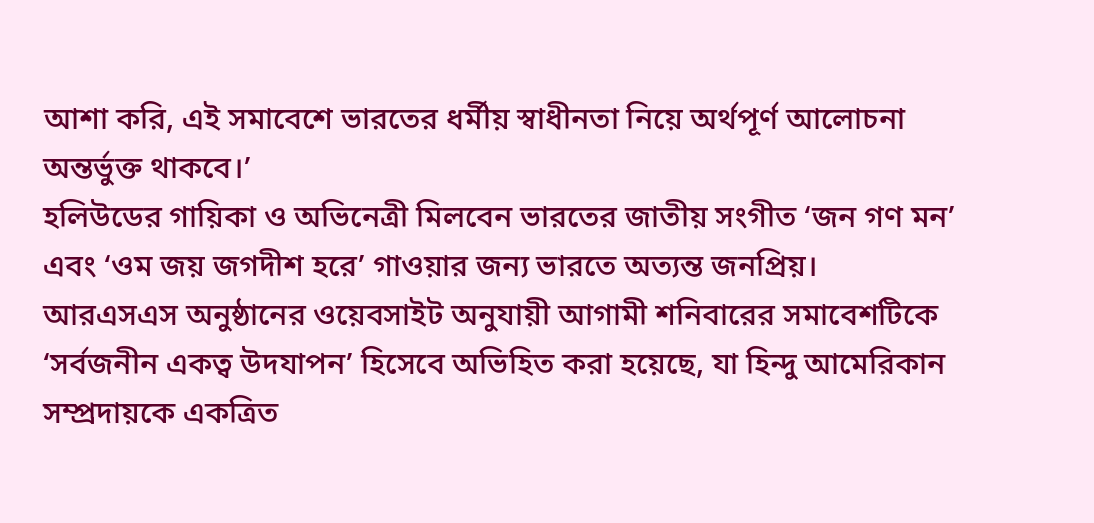আশা করি, এই সমাবেশে ভারতের ধর্মীয় স্বাধীনতা নিয়ে অর্থপূর্ণ আলোচনা অন্তর্ভুক্ত থাকবে।’
হলিউডের গায়িকা ও অভিনেত্রী মিলবেন ভারতের জাতীয় সংগীত ‘জন গণ মন’ এবং ‘ওম জয় জগদীশ হরে’ গাওয়ার জন্য ভারতে অত্যন্ত জনপ্রিয়।
আরএসএস অনুষ্ঠানের ওয়েবসাইট অনুযায়ী আগামী শনিবারের সমাবেশটিকে ‘সর্বজনীন একত্ব উদযাপন’ হিসেবে অভিহিত করা হয়েছে, যা হিন্দু আমেরিকান সম্প্রদায়কে একত্রিত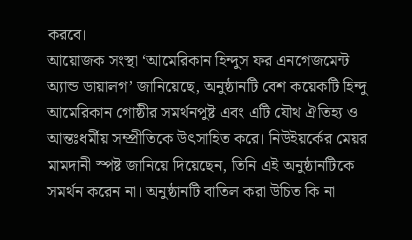করবে।
আয়োজক সংস্থা ‘আমেরিকান হিন্দুস ফর এনগেজমেন্ট অ্যান্ড ডায়ালগ’ জানিয়েছে, অনুষ্ঠানটি বেশ কয়েকটি হিন্দু আমেরিকান গোষ্ঠীর সমর্থনপুষ্ট এবং এটি যৌথ ঐতিহ্য ও আন্তঃধর্মীয় সম্প্রীতিকে উৎসাহিত করে। নিউইয়র্কের মেয়র মামদানী স্পষ্ট জানিয়ে দিয়েছেন, তিনি এই অনুষ্ঠানটিকে সমর্থন করেন না। অনুষ্ঠানটি বাতিল করা উচিত কি না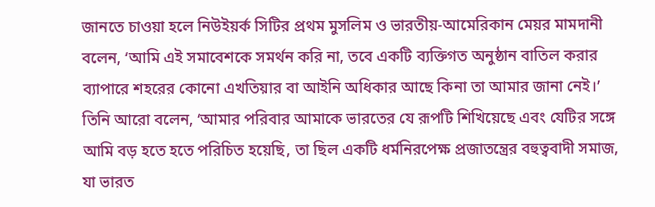জানতে চাওয়া হলে নিউইয়র্ক সিটির প্রথম মুসলিম ও ভারতীয়-আমেরিকান মেয়র মামদানী বলেন, ‘আমি এই সমাবেশকে সমর্থন করি না, তবে একটি ব্যক্তিগত অনুষ্ঠান বাতিল করার ব্যাপারে শহরের কোনো এখতিয়ার বা আইনি অধিকার আছে কিনা তা আমার জানা নেই।’
তিনি আরো বলেন, ‘আমার পরিবার আমাকে ভারতের যে রূপটি শিখিয়েছে এবং যেটির সঙ্গে আমি বড় হতে হতে পরিচিত হয়েছি, তা ছিল একটি ধর্মনিরপেক্ষ প্রজাতন্ত্রের বহুত্ববাদী সমাজ, যা ভারত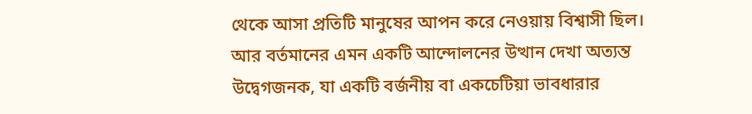থেকে আসা প্রতিটি মানুষের আপন করে নেওয়ায় বিশ্বাসী ছিল। আর বর্তমানের এমন একটি আন্দোলনের উত্থান দেখা অত্যন্ত উদ্বেগজনক, যা একটি বর্জনীয় বা একচেটিয়া ভাবধারার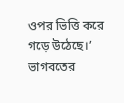ওপর ভিত্তি করে গড়ে উঠেছে।’
ভাগবতের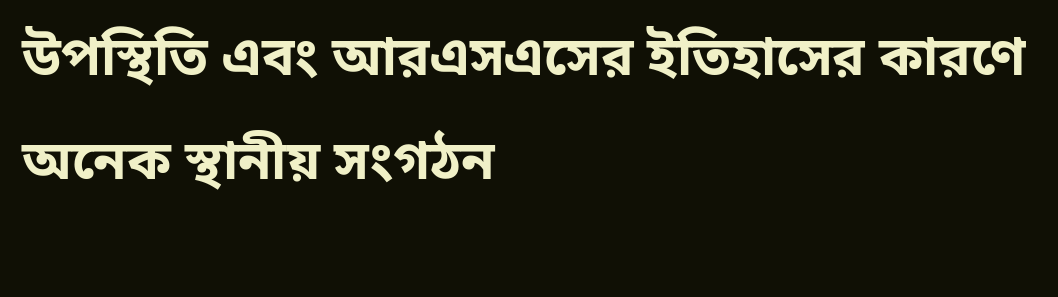উপস্থিতি এবং আরএসএসের ইতিহাসের কারণে অনেক স্থানীয় সংগঠন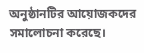অনুষ্ঠানটির আয়োজকদের সমালোচনা করেছে।